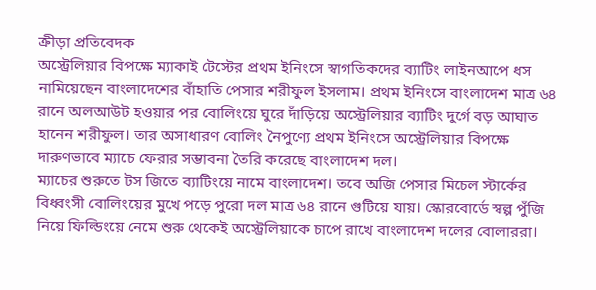ক্রীড়া প্রতিবেদক
অস্ট্রেলিয়ার বিপক্ষে ম্যাকাই টেস্টের প্রথম ইনিংসে স্বাগতিকদের ব্যাটিং লাইনআপে ধস নামিয়েছেন বাংলাদেশের বাঁহাতি পেসার শরীফুল ইসলাম। প্রথম ইনিংসে বাংলাদেশ মাত্র ৬৪ রানে অলআউট হওয়ার পর বোলিংয়ে ঘুরে দাঁড়িয়ে অস্ট্রেলিয়ার ব্যাটিং দুর্গে বড় আঘাত হানেন শরীফুল। তার অসাধারণ বোলিং নৈপুণ্যে প্রথম ইনিংসে অস্ট্রেলিয়ার বিপক্ষে দারুণভাবে ম্যাচে ফেরার সম্ভাবনা তৈরি করেছে বাংলাদেশ দল।
ম্যাচের শুরুতে টস জিতে ব্যাটিংয়ে নামে বাংলাদেশ। তবে অজি পেসার মিচেল স্টার্কের বিধ্বংসী বোলিংয়ের মুখে পড়ে পুরো দল মাত্র ৬৪ রানে গুটিয়ে যায়। স্কোরবোর্ডে স্বল্প পুঁজি নিয়ে ফিল্ডিংয়ে নেমে শুরু থেকেই অস্ট্রেলিয়াকে চাপে রাখে বাংলাদেশ দলের বোলাররা।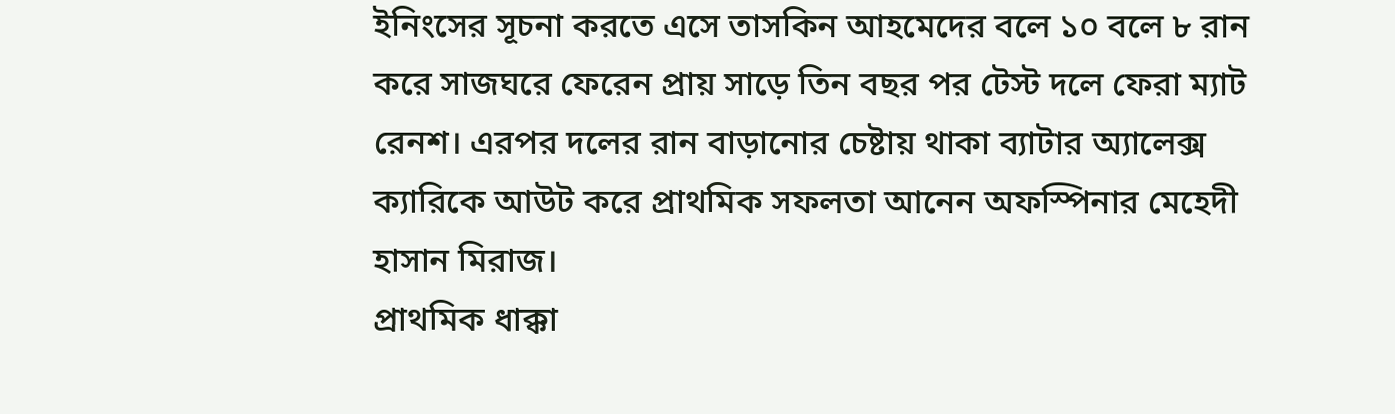ইনিংসের সূচনা করতে এসে তাসকিন আহমেদের বলে ১০ বলে ৮ রান করে সাজঘরে ফেরেন প্রায় সাড়ে তিন বছর পর টেস্ট দলে ফেরা ম্যাট রেনশ। এরপর দলের রান বাড়ানোর চেষ্টায় থাকা ব্যাটার অ্যালেক্স ক্যারিকে আউট করে প্রাথমিক সফলতা আনেন অফস্পিনার মেহেদী হাসান মিরাজ।
প্রাথমিক ধাক্কা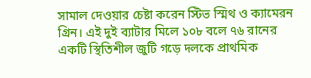সামাল দেওয়ার চেষ্টা করেন স্টিভ স্মিথ ও ক্যামেরন গ্রিন। এই দুই ব্যাটার মিলে ১০৮ বলে ৭৬ রানের একটি স্থিতিশীল জুটি গড়ে দলকে প্রাথমিক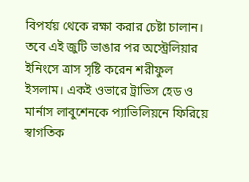বিপর্যয় থেকে রক্ষা করার চেষ্টা চালান। তবে এই জুটি ভাঙার পর অস্ট্রেলিয়ার ইনিংসে ত্রাস সৃষ্টি করেন শরীফুল ইসলাম। একই ওভারে ট্রাভিস হেড ও মার্নাস লাবুশেনকে প্যাভিলিয়নে ফিরিয়ে স্বাগতিক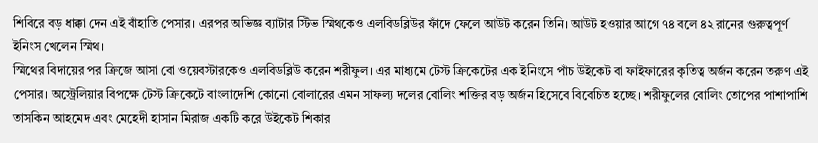শিবিরে বড় ধাক্কা দেন এই বাঁহাতি পেসার। এরপর অভিজ্ঞ ব্যাটার স্টিভ স্মিথকেও এলবিডব্লিউর ফাঁদে ফেলে আউট করেন তিনি। আউট হওয়ার আগে ৭৪ বলে ৪২ রানের গুরুত্বপূর্ণ ইনিংস খেলেন স্মিথ।
স্মিথের বিদায়ের পর ক্রিজে আসা বো ওয়েবস্টারকেও এলবিডব্লিউ করেন শরীফুল। এর মাধ্যমে টেস্ট ক্রিকেটের এক ইনিংসে পাঁচ উইকেট বা ফাইফারের কৃতিত্ব অর্জন করেন তরুণ এই পেসার। অস্ট্রেলিয়ার বিপক্ষে টেস্ট ক্রিকেটে বাংলাদেশি কোনো বোলারের এমন সাফল্য দলের বোলিং শক্তির বড় অর্জন হিসেবে বিবেচিত হচ্ছে। শরীফুলের বোলিং তোপের পাশাপাশি তাসকিন আহমেদ এবং মেহেদী হাসান মিরাজ একটি করে উইকেট শিকার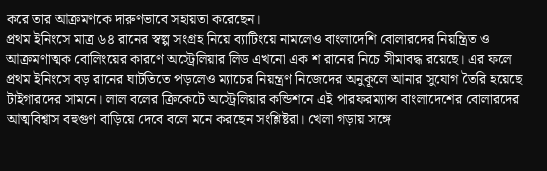করে তার আক্রমণকে দারুণভাবে সহায়তা করেছেন।
প্রথম ইনিংসে মাত্র ৬৪ রানের স্বল্প সংগ্রহ নিয়ে ব্যাটিংয়ে নামলেও বাংলাদেশি বোলারদের নিয়ন্ত্রিত ও আক্রমণাত্মক বোলিংয়ের কারণে অস্ট্রেলিয়ার লিড এখনো এক শ রানের নিচে সীমাবদ্ধ রয়েছে। এর ফলে প্রথম ইনিংসে বড় রানের ঘাটতিতে পড়লেও ম্যাচের নিয়ন্ত্রণ নিজেদের অনুকূলে আনার সুযোগ তৈরি হয়েছে টাইগারদের সামনে। লাল বলের ক্রিকেটে অস্ট্রেলিয়ার কন্ডিশনে এই পারফরম্যান্স বাংলাদেশের বোলারদের আত্মবিশ্বাস বহুগুণ বাড়িয়ে দেবে বলে মনে করছেন সংশ্লিষ্টরা। খেলা গড়ায় সঙ্গে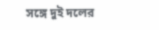সঙ্গে দুই দলের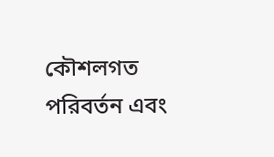কৌশলগত পরিবর্তন এবং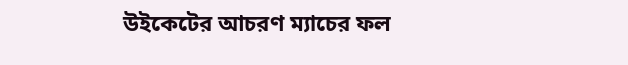উইকেটের আচরণ ম্যাচের ফল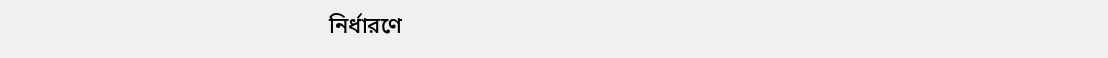নির্ধারণে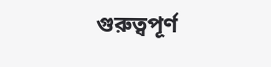গুরুত্বপূর্ণ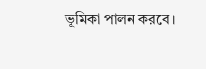ভূমিকা পালন করবে।